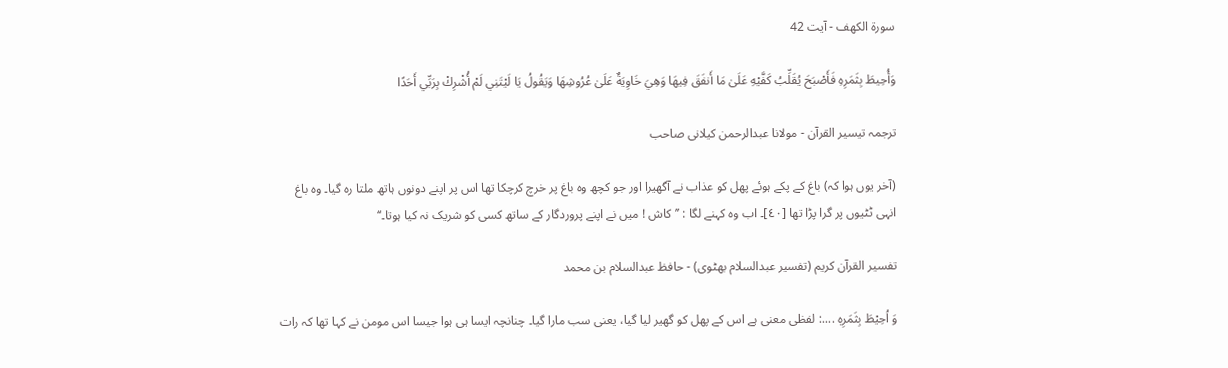سورة الكهف - آیت 42

وَأُحِيطَ بِثَمَرِهِ فَأَصْبَحَ يُقَلِّبُ كَفَّيْهِ عَلَىٰ مَا أَنفَقَ فِيهَا وَهِيَ خَاوِيَةٌ عَلَىٰ عُرُوشِهَا وَيَقُولُ يَا لَيْتَنِي لَمْ أُشْرِكْ بِرَبِّي أَحَدًا

ترجمہ تیسیر القرآن - مولانا عبدالرحمن کیلانی صاحب

(آخر یوں ہوا کہ) باغ کے پکے ہوئے پھل کو عذاب نے آگھیرا اور جو کچھ وہ باغ پر خرچ کرچکا تھا اس پر اپنے دونوں ہاتھ ملتا رہ گیا۔ وہ باغ انہی ٹٹیوں پر گرا پڑا تھا [٤٠]۔ اب وہ کہنے لگا : ’’کاش ! میں نے اپنے پروردگار کے ساتھ کسی کو شریک نہ کیا ہوتا۔‘‘

تفسیر القرآن کریم (تفسیر عبدالسلام بھٹوی) - حافظ عبدالسلام بن محمد

وَ اُحِيْطَ بِثَمَرِهٖ ....: لفظی معنی ہے اس کے پھل کو گھیر لیا گیا، یعنی سب مارا گیا۔ چنانچہ ایسا ہی ہوا جیسا اس مومن نے کہا تھا کہ رات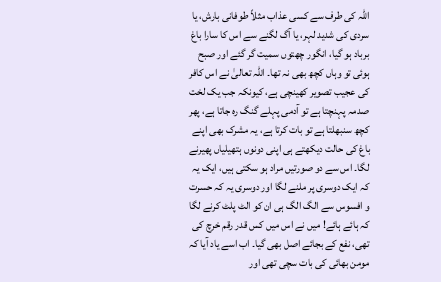اللہ کی طرف سے کسی عذاب مثلاً طوفانی بارش، یا سردی کی شدید لہر، یا آگ لگنے سے اس کا سارا باغ برباد ہو گیا، انگور چھتوں سمیت گر گئے اور صبح ہوئی تو وہاں کچھ بھی نہ تھا۔ اللہ تعالیٰ نے اس کافر کی عجیب تصویر کھینچی ہے، کیونکہ جب یک لخت صدمہ پہنچتا ہے تو آدمی پہلے گنگ رہ جاتا ہے، پھر کچھ سنبھلتا ہے تو بات کرتا ہے، یہ مشرک بھی اپنے باغ کی حالت دیکھتے ہی اپنی دونوں ہتھیلیاں پھیرنے لگا۔ اس سے دو صورتیں مراد ہو سکتی ہیں، ایک یہ کہ ایک دوسری پر ملنے لگا اور دوسری یہ کہ حسرت و افسوس سے الگ الگ ہی ان کو الٹ پلٹ کرنے لگا کہ ہائے ہائے! میں نے اس میں کس قدر رقم خرچ کی تھی، نفع کے بجائے اصل بھی گیا۔ اب اسے یاد آیا کہ مومن بھائی کی بات سچی تھی اور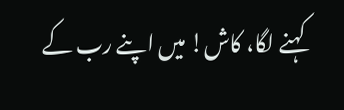کہنے لگا، کاش! میں اپنے رب کے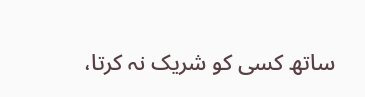ساتھ کسی کو شریک نہ کرتا،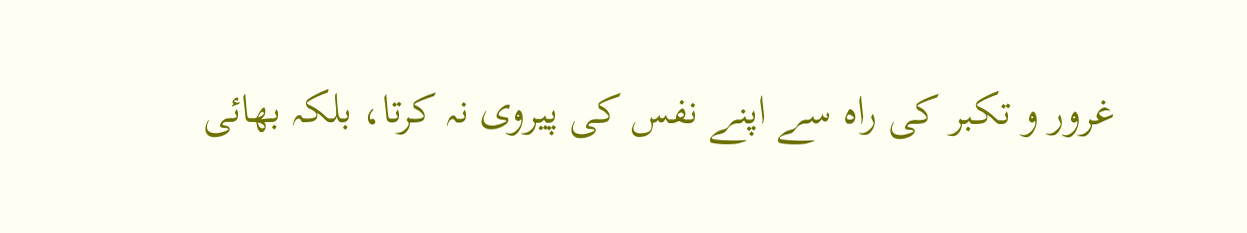غرور و تکبر کی راہ سے اپنے نفس کی پیروی نہ کرتا، بلکہ بھائی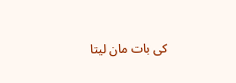کی بات مان لیتا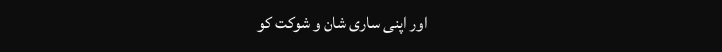اور اپنی ساری شان و شوکت کو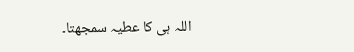اللہ ہی کا عطیہ سمجھتا۔